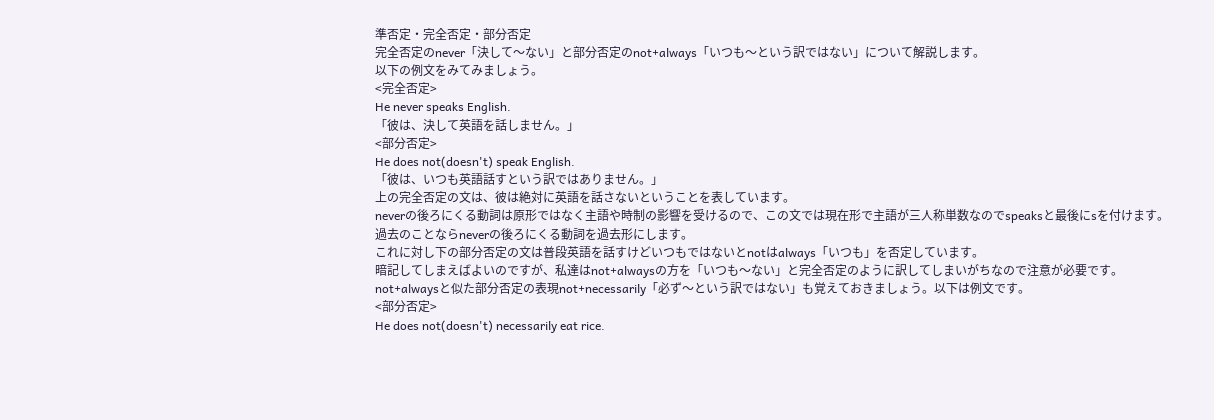準否定・完全否定・部分否定
完全否定のnever「決して〜ない」と部分否定のnot+always「いつも〜という訳ではない」について解説します。
以下の例文をみてみましょう。
<完全否定>
He never speaks English.
「彼は、決して英語を話しません。」
<部分否定>
He does not(doesn't) speak English.
「彼は、いつも英語話すという訳ではありません。」
上の完全否定の文は、彼は絶対に英語を話さないということを表しています。
neverの後ろにくる動詞は原形ではなく主語や時制の影響を受けるので、この文では現在形で主語が三人称単数なのでspeaksと最後にsを付けます。
過去のことならneverの後ろにくる動詞を過去形にします。
これに対し下の部分否定の文は普段英語を話すけどいつもではないとnotはalways「いつも」を否定しています。
暗記してしまえばよいのですが、私達はnot+alwaysの方を「いつも〜ない」と完全否定のように訳してしまいがちなので注意が必要です。
not+alwaysと似た部分否定の表現not+necessarily「必ず〜という訳ではない」も覚えておきましょう。以下は例文です。
<部分否定>
He does not(doesn't) necessarily eat rice.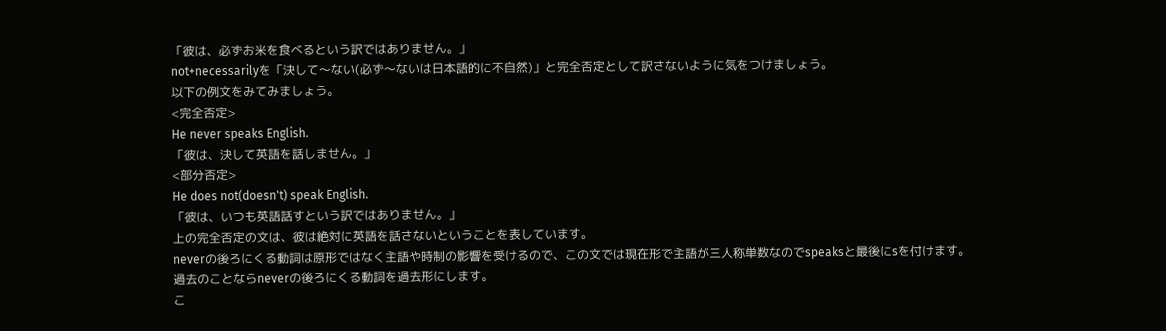「彼は、必ずお米を食べるという訳ではありません。」
not+necessarilyを「決して〜ない(必ず〜ないは日本語的に不自然)」と完全否定として訳さないように気をつけましょう。
以下の例文をみてみましょう。
<完全否定>
He never speaks English.
「彼は、決して英語を話しません。」
<部分否定>
He does not(doesn't) speak English.
「彼は、いつも英語話すという訳ではありません。」
上の完全否定の文は、彼は絶対に英語を話さないということを表しています。
neverの後ろにくる動詞は原形ではなく主語や時制の影響を受けるので、この文では現在形で主語が三人称単数なのでspeaksと最後にsを付けます。
過去のことならneverの後ろにくる動詞を過去形にします。
こ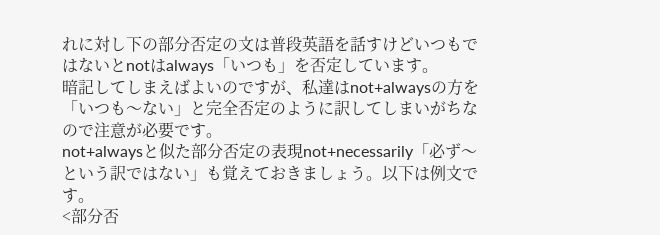れに対し下の部分否定の文は普段英語を話すけどいつもではないとnotはalways「いつも」を否定しています。
暗記してしまえばよいのですが、私達はnot+alwaysの方を「いつも〜ない」と完全否定のように訳してしまいがちなので注意が必要です。
not+alwaysと似た部分否定の表現not+necessarily「必ず〜という訳ではない」も覚えておきましょう。以下は例文です。
<部分否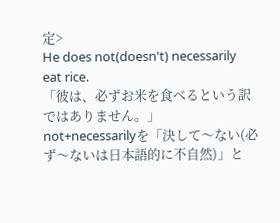定>
He does not(doesn't) necessarily eat rice.
「彼は、必ずお米を食べるという訳ではありません。」
not+necessarilyを「決して〜ない(必ず〜ないは日本語的に不自然)」と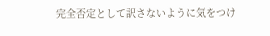完全否定として訳さないように気をつけ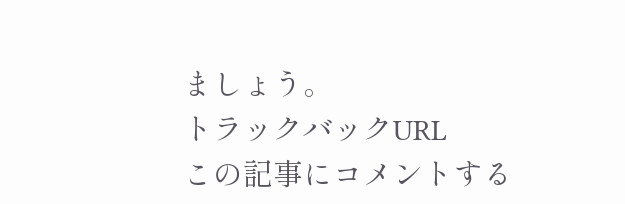ましょう。
トラックバックURL
この記事にコメントする